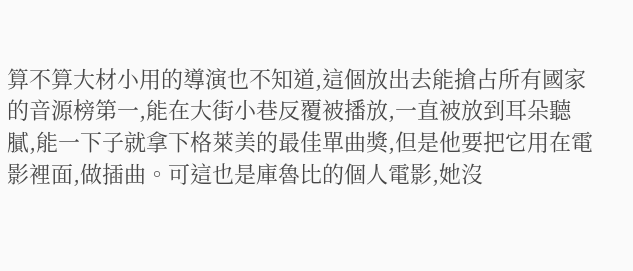算不算大材小用的導演也不知道,這個放出去能搶占所有國家的音源榜第一,能在大街小巷反覆被播放,一直被放到耳朵聽膩,能一下子就拿下格萊美的最佳單曲獎,但是他要把它用在電影裡面,做插曲。可這也是庫魯比的個人電影,她沒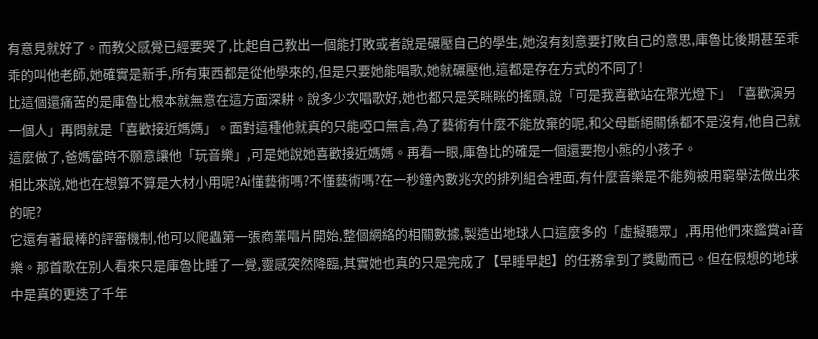有意見就好了。而教父感覺已經要哭了,比起自己教出一個能打敗或者說是碾壓自己的學生,她沒有刻意要打敗自己的意思,庫魯比後期甚至乖乖的叫他老師,她確實是新手,所有東西都是從他學來的,但是只要她能唱歌,她就碾壓他,這都是存在方式的不同了!
比這個還痛苦的是庫魯比根本就無意在這方面深耕。說多少次唱歌好,她也都只是笑眯眯的搖頭,說「可是我喜歡站在聚光燈下」「喜歡演另一個人」再問就是「喜歡接近媽媽」。面對這種他就真的只能啞口無言,為了藝術有什麼不能放棄的呢,和父母斷絕關係都不是沒有,他自己就這麼做了,爸媽當時不願意讓他「玩音樂」,可是她說她喜歡接近媽媽。再看一眼,庫魯比的確是一個還要抱小熊的小孩子。
相比來說,她也在想算不算是大材小用呢?Ai懂藝術嗎?不懂藝術嗎?在一秒鐘內數兆次的排列組合裡面,有什麼音樂是不能夠被用窮舉法做出來的呢?
它還有著最棒的評審機制,他可以爬蟲第一張商業唱片開始,整個網絡的相關數據,製造出地球人口這麼多的「虛擬聽眾」,再用他們來鑑賞ai音樂。那首歌在別人看來只是庫魯比睡了一覺,靈感突然降臨,其實她也真的只是完成了【早睡早起】的任務拿到了獎勵而已。但在假想的地球中是真的更迭了千年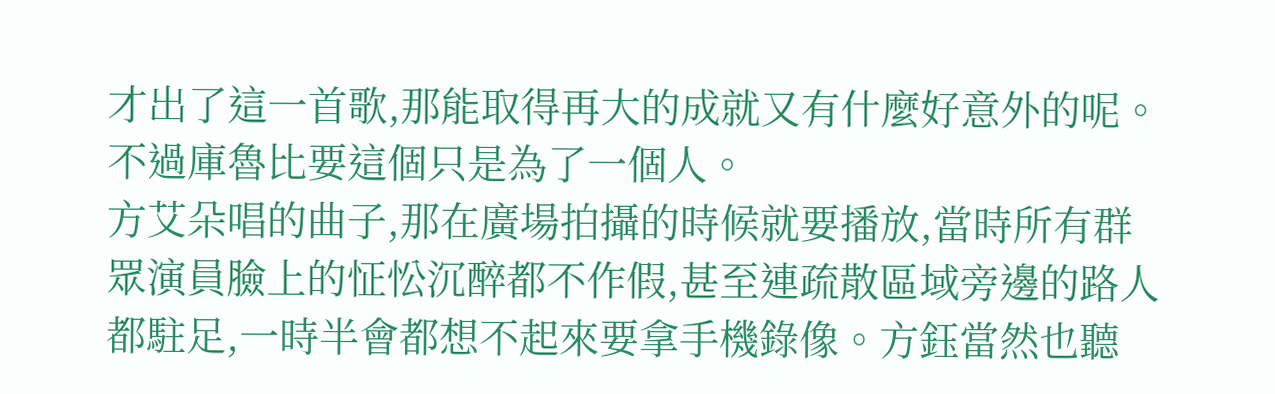才出了這一首歌,那能取得再大的成就又有什麼好意外的呢。
不過庫魯比要這個只是為了一個人。
方艾朵唱的曲子,那在廣場拍攝的時候就要播放,當時所有群眾演員臉上的怔忪沉醉都不作假,甚至連疏散區域旁邊的路人都駐足,一時半會都想不起來要拿手機錄像。方鈺當然也聽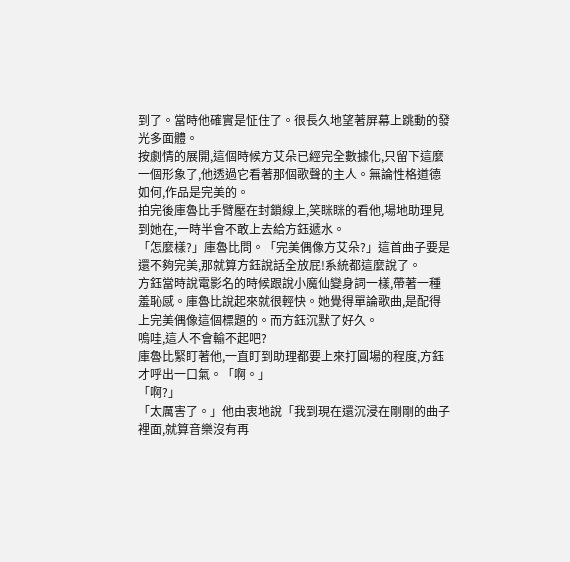到了。當時他確實是怔住了。很長久地望著屏幕上跳動的發光多面體。
按劇情的展開,這個時候方艾朵已經完全數據化,只留下這麼一個形象了,他透過它看著那個歌聲的主人。無論性格道德如何,作品是完美的。
拍完後庫魯比手臂壓在封鎖線上,笑眯眯的看他,場地助理見到她在,一時半會不敢上去給方鈺遞水。
「怎麼樣?」庫魯比問。「完美偶像方艾朵?」這首曲子要是還不夠完美,那就算方鈺說話全放屁!系統都這麼說了。
方鈺當時說電影名的時候跟說小魔仙變身詞一樣,帶著一種羞恥感。庫魯比說起來就很輕快。她覺得單論歌曲,是配得上完美偶像這個標題的。而方鈺沉默了好久。
嗚哇,這人不會輸不起吧?
庫魯比緊盯著他,一直盯到助理都要上來打圓場的程度,方鈺才呼出一口氣。「啊。」
「啊?」
「太厲害了。」他由衷地說「我到現在還沉浸在剛剛的曲子裡面,就算音樂沒有再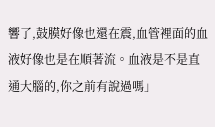響了,鼓膜好像也還在震,血管裡面的血液好像也是在順著流。血液是不是直通大腦的,你之前有說過嗎」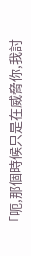「呃,那個時候只是在威脅你,我討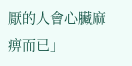厭的人會心臟麻痹而已」